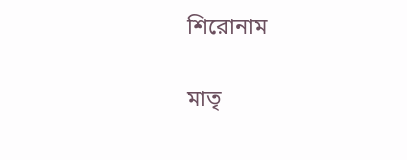শিরোনাম

মাতৃ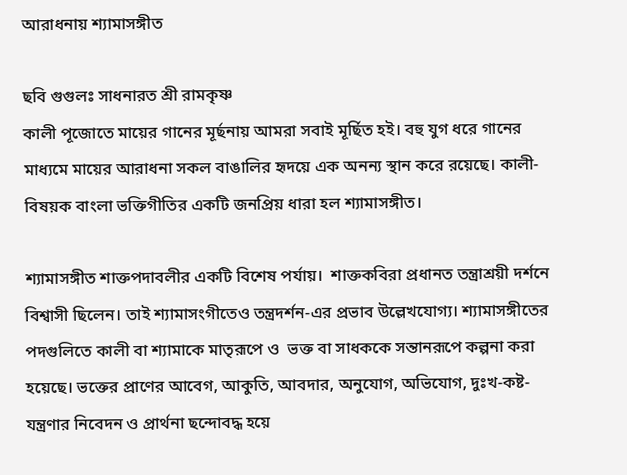আরাধনায় শ্যামাসঙ্গীত

ছবি গুগুলঃ সাধনারত শ্রী রামকৃষ্ণ
কালী পূজোতে মায়ের গানের মূর্ছনায় আমরা সবাই মূর্ছিত হই। বহু যুগ ধরে গানের মাধ্যমে মায়ের আরাধনা সকল বাঙালির হৃদয়ে এক অনন্য স্থান করে রয়েছে। কালী-বিষয়ক বাংলা ভক্তিগীতির একটি জনপ্রিয় ধারা হল শ্যামাসঙ্গীত।

শ্যামাসঙ্গীত শাক্তপদাবলীর একটি বিশেষ পর্যায়।  শাক্তকবিরা প্রধানত তন্ত্রাশ্রয়ী দর্শনে বিশ্বাসী ছিলেন। তাই শ্যামাসংগীতেও তন্ত্রদর্শন-এর প্রভাব উল্লেখযোগ্য। শ্যামাসঙ্গীতের পদগুলিতে কালী বা শ্যামাকে মাতৃরূপে ও  ভক্ত বা সাধককে সন্তানরূপে কল্পনা করা হয়েছে। ভক্তের প্রাণের আবেগ, আকুতি, আবদার, অনুযোগ, অভিযোগ, দুঃখ-কষ্ট-যন্ত্রণার নিবেদন ও প্রার্থনা ছন্দোবদ্ধ হয়ে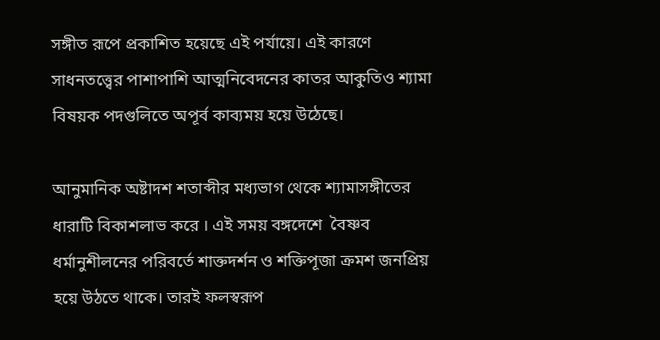সঙ্গীত রূপে প্রকাশিত হয়েছে এই পর্যায়ে। এই কারণে সাধনতত্ত্বের পাশাপাশি আত্মনিবেদনের কাতর আকুতিও শ্যামা বিষয়ক পদগুলিতে অপূর্ব কাব্যময় হয়ে উঠেছে।

আনুমানিক অষ্টাদশ শতাব্দীর মধ্যভাগ থেকে শ্যামাসঙ্গীতের ধারাটি বিকাশলাভ করে । এই সময় বঙ্গদেশে  বৈষ্ণব ধর্মানুশীলনের পরিবর্তে শাক্তদর্শন ও শক্তিপূজা ক্রমশ জনপ্রিয় হয়ে উঠতে থাকে। তারই ফলস্বরূপ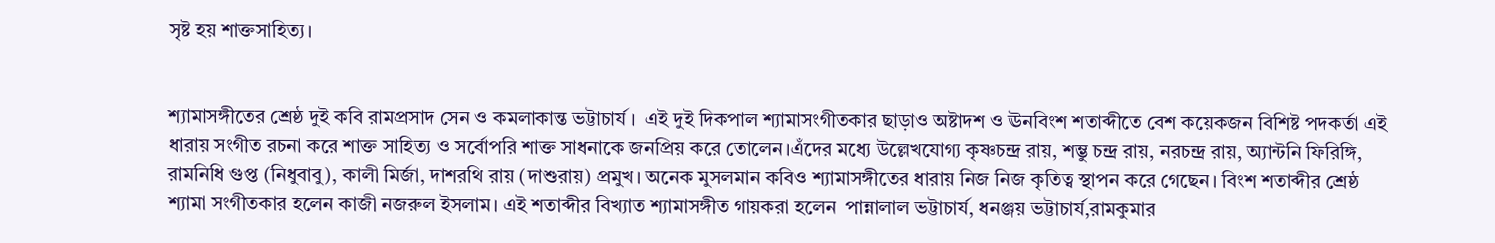সৃষ্ট হয় শাক্তসাহিত্য।


শ্যামাসঙ্গীতের শ্রেষ্ঠ দুই কবি রামপ্রসাদ সেন ও কমলাকান্ত ভট্টাচার্য।  এই দুই দিকপাল শ্যামাসংগীতকার ছাড়াও অষ্টাদশ ও ঊনবিংশ শতাব্দীতে বেশ কয়েকজন বিশিষ্ট পদকর্তা এই ধারায় সংগীত রচনা করে শাক্ত সাহিত্য ও সর্বোপরি শাক্ত সাধনাকে জনপ্রিয় করে তোলেন।এঁদের মধ্যে উল্লেখযোগ্য কৃষ্ণচন্দ্র রায়, শম্ভু চন্দ্র রায়, নরচন্দ্র রায়, অ্যান্টনি ফিরিঙ্গি, রামনিধি গুপ্ত (নিধুবাবু), কালী মির্জা, দাশরথি রায় (দাশুরায়) প্রমুখ। অনেক মুসলমান কবিও শ্যামাসঙ্গীতের ধারায় নিজ নিজ কৃতিত্ব স্থাপন করে গেছেন। বিংশ শতাব্দীর শ্রেষ্ঠ শ্যামা সংগীতকার হলেন কাজী নজরুল ইসলাম। এই শতাব্দীর বিখ্যাত শ্যামাসঙ্গীত গায়করা হলেন  পান্নালাল ভট্টাচার্য, ধনঞ্জয় ভট্টাচার্য,রামকুমার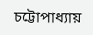চট্টোপাধ্যায়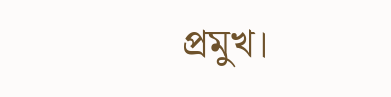প্রমুখ।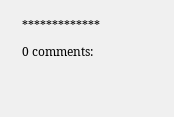*************

0 comments: